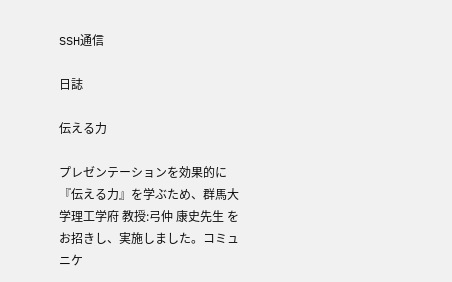SSH通信

日誌

伝える力

プレゼンテーションを効果的に『伝える力』を学ぶため、群馬大学理工学府 教授:弓仲 康史先生 をお招きし、実施しました。コミュニケ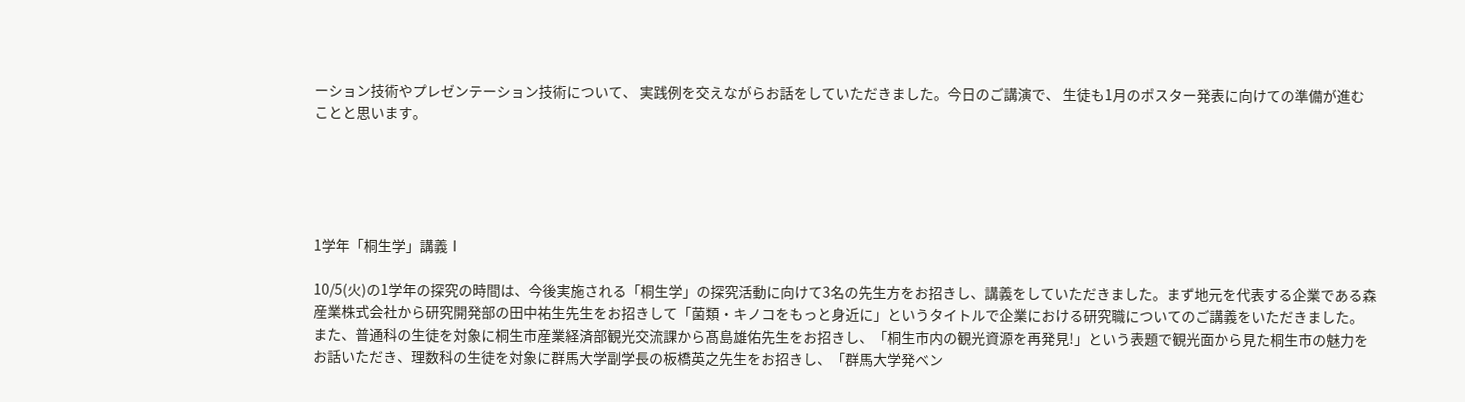ーション技術やプレゼンテーション技術について、 実践例を交えながらお話をしていただきました。今日のご講演で、 生徒も1月のポスター発表に向けての準備が進むことと思います。





1学年「桐生学」講義Ⅰ

10/5(火)の1学年の探究の時間は、今後実施される「桐生学」の探究活動に向けて3名の先生方をお招きし、講義をしていただきました。まず地元を代表する企業である森産業株式会社から研究開発部の田中祐生先生をお招きして「菌類・キノコをもっと身近に」というタイトルで企業における研究職についてのご講義をいただきました。また、普通科の生徒を対象に桐生市産業経済部観光交流課から髙島雄佑先生をお招きし、「桐生市内の観光資源を再発見!」という表題で観光面から見た桐生市の魅力をお話いただき、理数科の生徒を対象に群馬大学副学長の板橋英之先生をお招きし、「群馬大学発ベン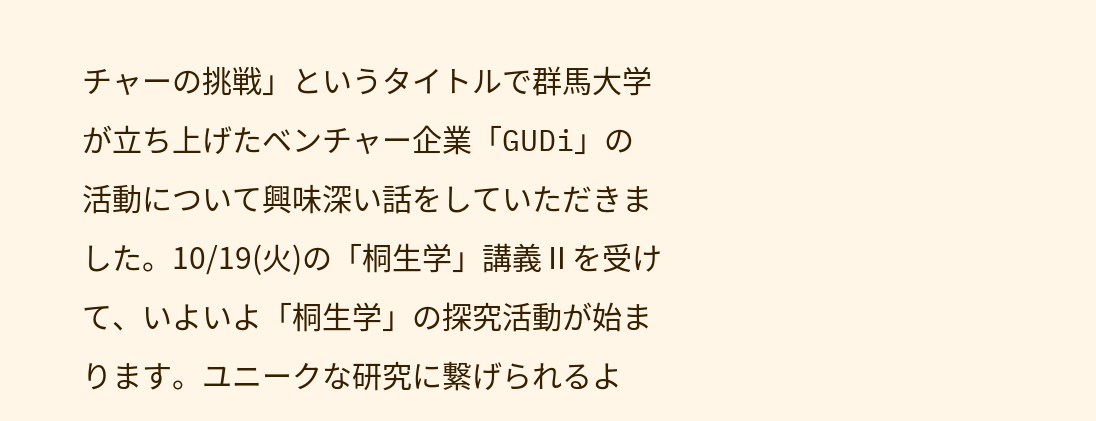チャーの挑戦」というタイトルで群馬大学が立ち上げたベンチャー企業「GUDi」の活動について興味深い話をしていただきました。10/19(火)の「桐生学」講義Ⅱを受けて、いよいよ「桐生学」の探究活動が始まります。ユニークな研究に繋げられるよ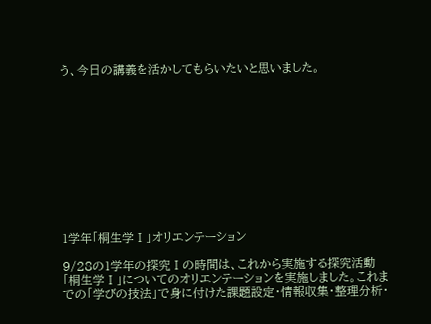う、今日の講義を活かしてもらいたいと思いました。











1学年「桐生学Ⅰ」オリエンテーション

9/28の1学年の探究Ⅰの時間は、これから実施する探究活動「桐生学Ⅰ」についてのオリエンテーションを実施しました。これまでの「学びの技法」で身に付けた課題設定・情報収集・整理分析・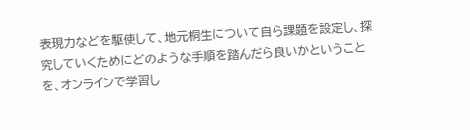表現力などを駆使して、地元桐生について自ら課題を設定し、探究していくためにどのような手順を踏んだら良いかということを、オンラインで学習し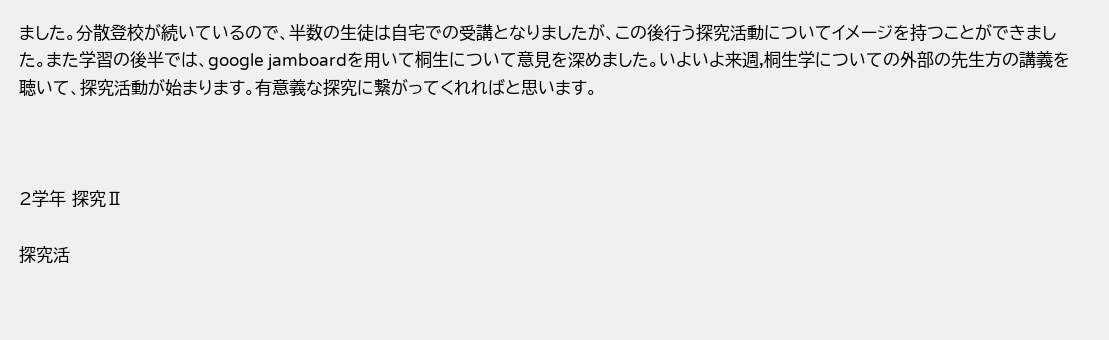ました。分散登校が続いているので、半数の生徒は自宅での受講となりましたが、この後行う探究活動についてイメージを持つことができました。また学習の後半では、google jamboardを用いて桐生について意見を深めました。いよいよ来週,桐生学についての外部の先生方の講義を聴いて、探究活動が始まります。有意義な探究に繋がってくれればと思います。



2学年 探究Ⅱ

探究活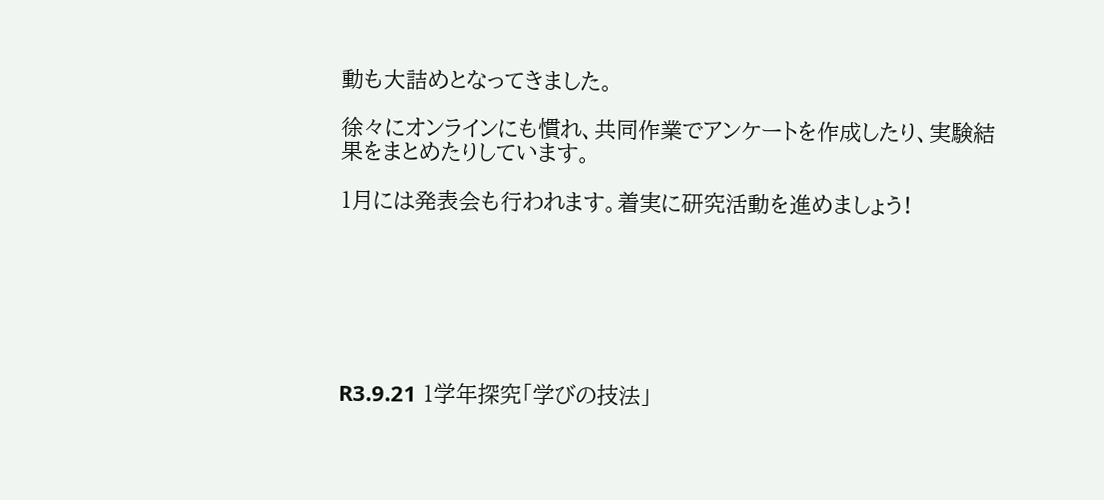動も大詰めとなってきました。

徐々にオンラインにも慣れ、共同作業でアンケートを作成したり、実験結果をまとめたりしています。

1月には発表会も行われます。着実に研究活動を進めましょう!







R3.9.21 1学年探究「学びの技法」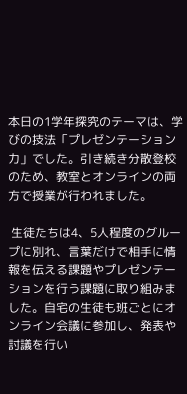本日の1学年探究のテーマは、学びの技法「プレゼンテーション力」でした。引き続き分散登校のため、教室とオンラインの両方で授業が行われました。

 生徒たちは4、5人程度のグループに別れ、言葉だけで相手に情報を伝える課題やプレゼンテーションを行う課題に取り組みました。自宅の生徒も班ごとにオンライン会議に参加し、発表や討議を行い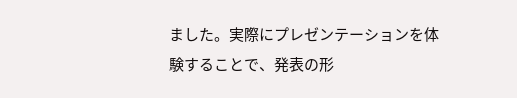ました。実際にプレゼンテーションを体験することで、発表の形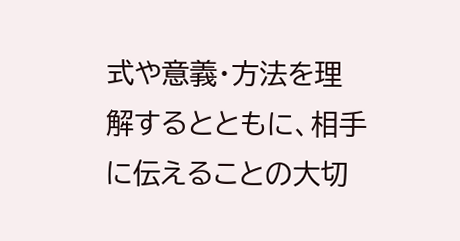式や意義・方法を理解するとともに、相手に伝えることの大切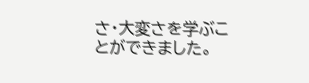さ・大変さを学ぶことができました。